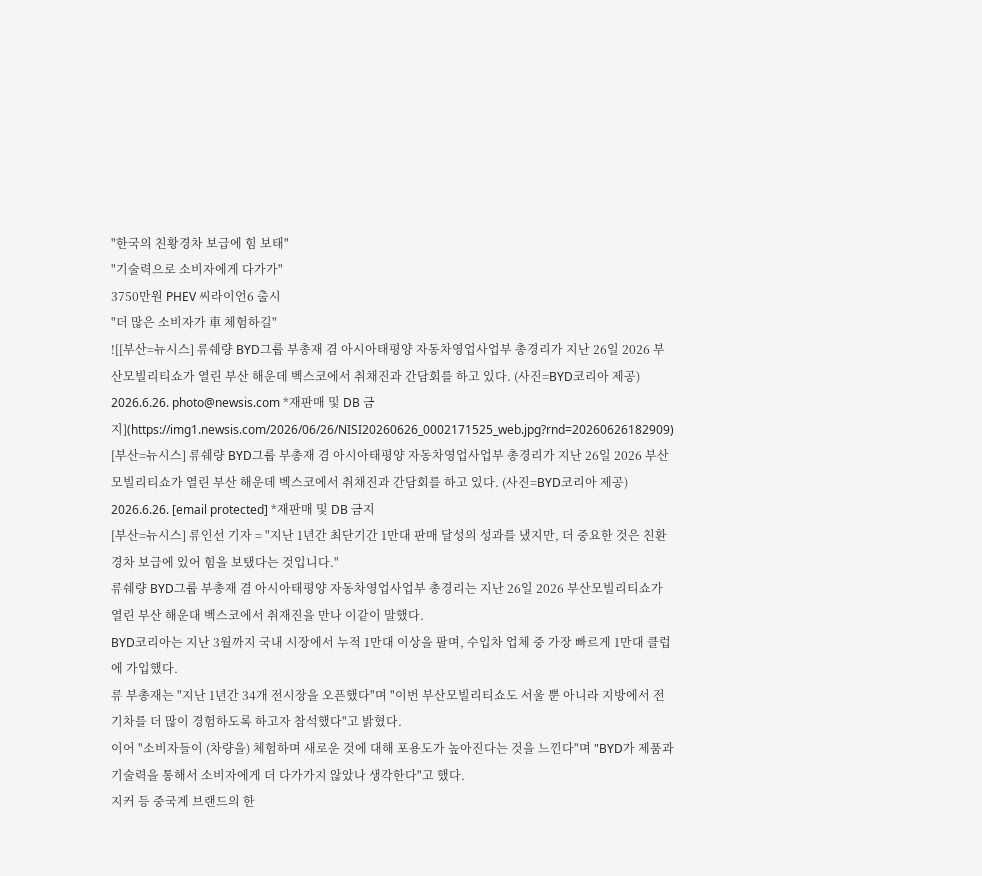"한국의 친황경차 보급에 힘 보태"
"기술력으로 소비자에게 다가가"
3750만원 PHEV 씨라이언6 출시
"더 많은 소비자가 車 체험하길"
![[부산=뉴시스] 류쉐량 BYD그룹 부총재 겸 아시아태평양 자동차영업사업부 총경리가 지난 26일 2026 부산모빌리티쇼가 열린 부산 해운데 벡스코에서 취채진과 간담회를 하고 있다. (사진=BYD코리아 제공) 2026.6.26. photo@newsis.com *재판매 및 DB 금지](https://img1.newsis.com/2026/06/26/NISI20260626_0002171525_web.jpg?rnd=20260626182909)
[부산=뉴시스] 류쉐량 BYD그룹 부총재 겸 아시아태평양 자동차영업사업부 총경리가 지난 26일 2026 부산모빌리티쇼가 열린 부산 해운데 벡스코에서 취채진과 간담회를 하고 있다. (사진=BYD코리아 제공) 2026.6.26. [email protected] *재판매 및 DB 금지
[부산=뉴시스] 류인선 기자 = "지난 1년간 최단기간 1만대 판매 달성의 성과를 냈지만, 더 중요한 것은 친환경차 보급에 있어 힘을 보탰다는 것입니다."
류쉐량 BYD그룹 부총재 겸 아시아태평양 자동차영업사업부 총경리는 지난 26일 2026 부산모빌리티쇼가 열린 부산 해운대 벡스코에서 취재진을 만나 이같이 말했다.
BYD코리아는 지난 3월까지 국내 시장에서 누적 1만대 이상을 팔며, 수입차 업체 중 가장 빠르게 1만대 클럽에 가입했다.
류 부총재는 "지난 1년간 34개 전시장을 오픈했다"며 "이번 부산모빌리티쇼도 서울 뿐 아니라 지방에서 전기차를 더 많이 경험하도록 하고자 참석했다"고 밝혔다.
이어 "소비자들이 (차량을) 체험하며 새로운 것에 대해 포용도가 높아진다는 것을 느낀다"며 "BYD가 제품과 기술력을 통해서 소비자에게 더 다가가지 않았나 생각한다"고 했다.
지커 등 중국계 브랜드의 한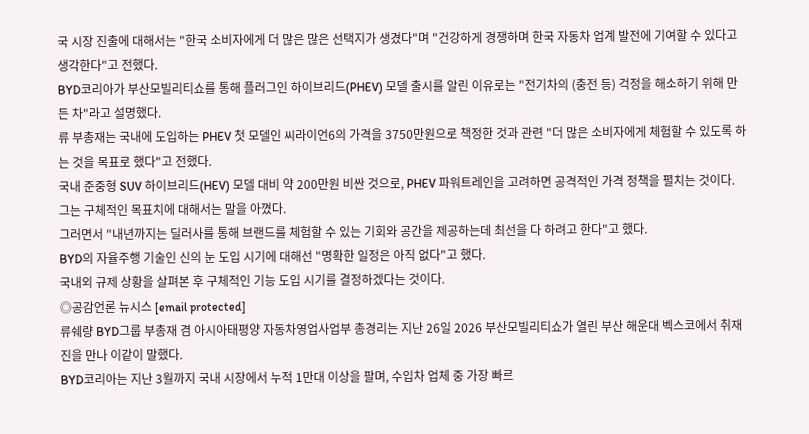국 시장 진출에 대해서는 "한국 소비자에게 더 많은 많은 선택지가 생겼다"며 "건강하게 경쟁하며 한국 자동차 업계 발전에 기여할 수 있다고 생각한다"고 전했다.
BYD코리아가 부산모빌리티쇼를 통해 플러그인 하이브리드(PHEV) 모델 출시를 알린 이유로는 "전기차의 (충전 등) 걱정을 해소하기 위해 만든 차"라고 설명했다.
류 부총재는 국내에 도입하는 PHEV 첫 모델인 씨라이언6의 가격을 3750만원으로 책정한 것과 관련 "더 많은 소비자에게 체험할 수 있도록 하는 것을 목표로 했다"고 전했다.
국내 준중형 SUV 하이브리드(HEV) 모델 대비 약 200만원 비싼 것으로, PHEV 파워트레인을 고려하면 공격적인 가격 정책을 펼치는 것이다.
그는 구체적인 목표치에 대해서는 말을 아꼈다.
그러면서 "내년까지는 딜러사를 통해 브랜드를 체험할 수 있는 기회와 공간을 제공하는데 최선을 다 하려고 한다"고 했다.
BYD의 자율주행 기술인 신의 눈 도입 시기에 대해선 "명확한 일정은 아직 없다"고 했다.
국내외 규제 상황을 살펴본 후 구체적인 기능 도입 시기를 결정하겠다는 것이다.
◎공감언론 뉴시스 [email protected]
류쉐량 BYD그룹 부총재 겸 아시아태평양 자동차영업사업부 총경리는 지난 26일 2026 부산모빌리티쇼가 열린 부산 해운대 벡스코에서 취재진을 만나 이같이 말했다.
BYD코리아는 지난 3월까지 국내 시장에서 누적 1만대 이상을 팔며, 수입차 업체 중 가장 빠르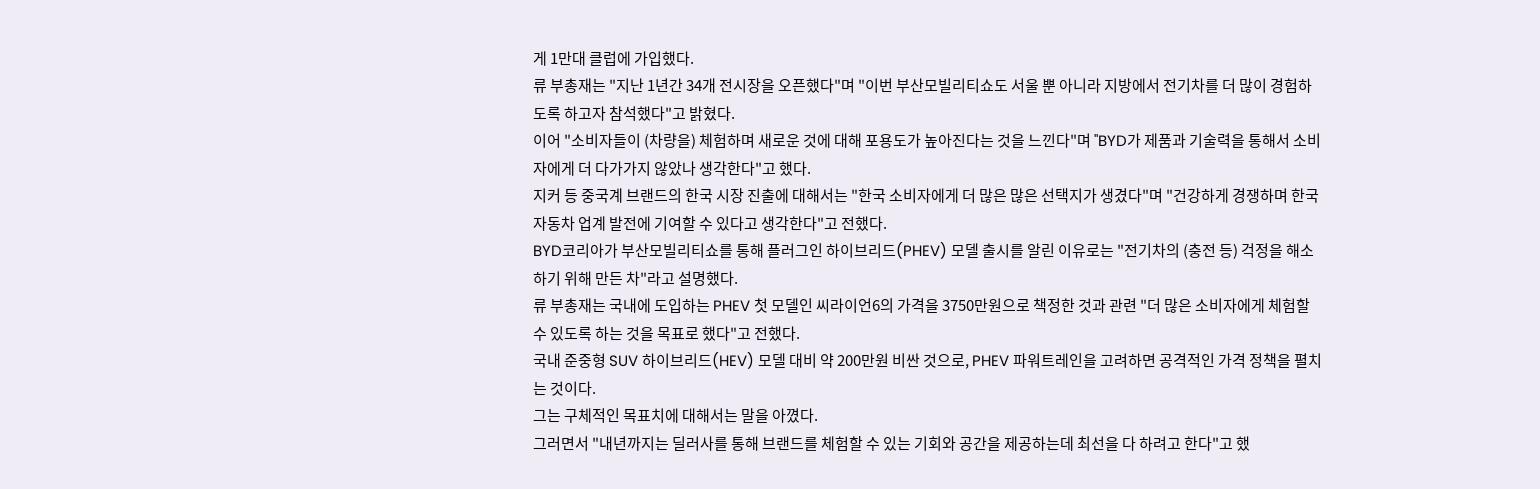게 1만대 클럽에 가입했다.
류 부총재는 "지난 1년간 34개 전시장을 오픈했다"며 "이번 부산모빌리티쇼도 서울 뿐 아니라 지방에서 전기차를 더 많이 경험하도록 하고자 참석했다"고 밝혔다.
이어 "소비자들이 (차량을) 체험하며 새로운 것에 대해 포용도가 높아진다는 것을 느낀다"며 "BYD가 제품과 기술력을 통해서 소비자에게 더 다가가지 않았나 생각한다"고 했다.
지커 등 중국계 브랜드의 한국 시장 진출에 대해서는 "한국 소비자에게 더 많은 많은 선택지가 생겼다"며 "건강하게 경쟁하며 한국 자동차 업계 발전에 기여할 수 있다고 생각한다"고 전했다.
BYD코리아가 부산모빌리티쇼를 통해 플러그인 하이브리드(PHEV) 모델 출시를 알린 이유로는 "전기차의 (충전 등) 걱정을 해소하기 위해 만든 차"라고 설명했다.
류 부총재는 국내에 도입하는 PHEV 첫 모델인 씨라이언6의 가격을 3750만원으로 책정한 것과 관련 "더 많은 소비자에게 체험할 수 있도록 하는 것을 목표로 했다"고 전했다.
국내 준중형 SUV 하이브리드(HEV) 모델 대비 약 200만원 비싼 것으로, PHEV 파워트레인을 고려하면 공격적인 가격 정책을 펼치는 것이다.
그는 구체적인 목표치에 대해서는 말을 아꼈다.
그러면서 "내년까지는 딜러사를 통해 브랜드를 체험할 수 있는 기회와 공간을 제공하는데 최선을 다 하려고 한다"고 했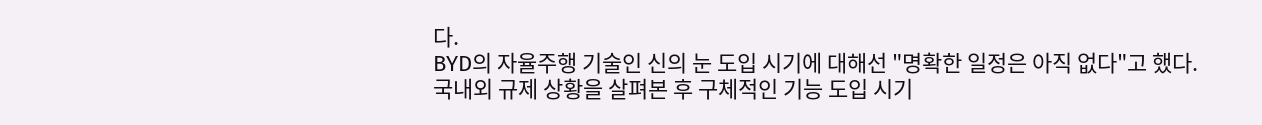다.
BYD의 자율주행 기술인 신의 눈 도입 시기에 대해선 "명확한 일정은 아직 없다"고 했다.
국내외 규제 상황을 살펴본 후 구체적인 기능 도입 시기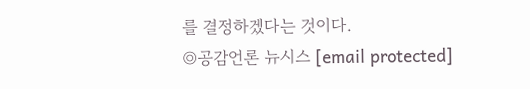를 결정하겠다는 것이다.
◎공감언론 뉴시스 [email protected]